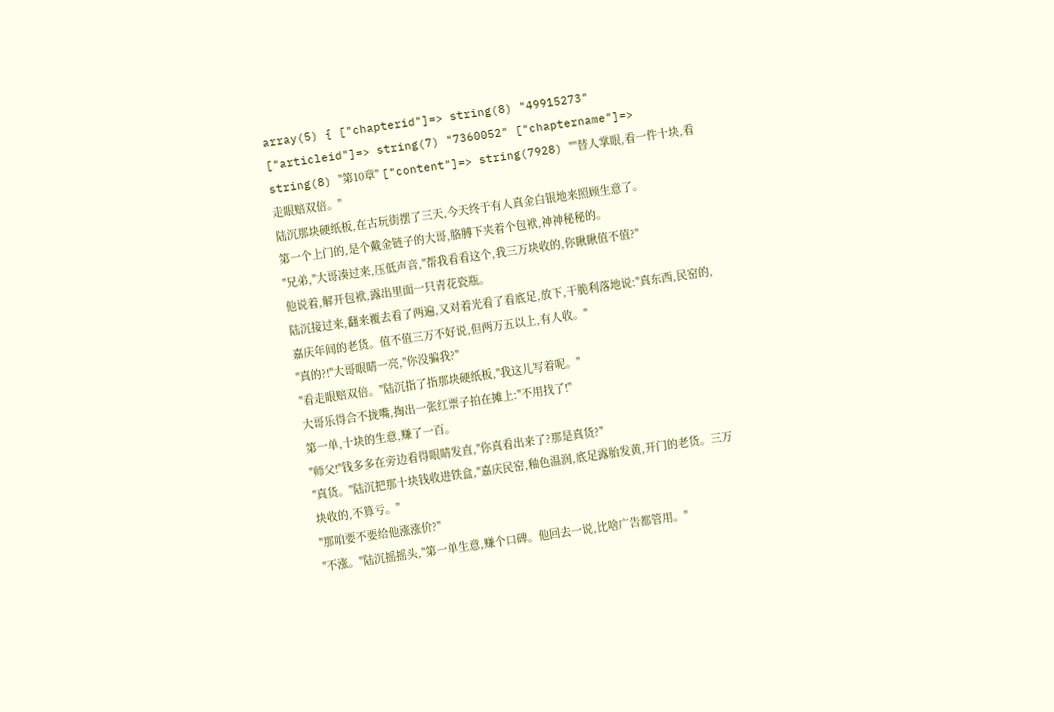array(5) { ["chapterid"]=> string(8) "49915273" ["articleid"]=> string(7) "7360052" ["chaptername"]=> string(8) "第10章" ["content"]=> string(7928) ""替人掌眼,看一件十块,看走眼赔双倍。"
陆沉那块硬纸板,在古玩街摆了三天,今天终于有人真金白银地来照顾生意了。
第一个上门的,是个戴金链子的大哥,胳膊下夹着个包袱,神神秘秘的。
"兄弟,"大哥凑过来,压低声音,"帮我看看这个,我三万块收的,你瞅瞅值不值?"
他说着,解开包袱,露出里面一只青花瓷瓶。
陆沉接过来,翻来覆去看了两遍,又对着光看了看底足,放下,干脆利落地说:"真东西,民窑的,嘉庆年间的老货。值不值三万不好说,但两万五以上,有人收。"
"真的?!"大哥眼睛一亮,"你没骗我?"
"看走眼赔双倍。"陆沉指了指那块硬纸板,"我这儿写着呢。"
大哥乐得合不拢嘴,掏出一张红票子拍在摊上:"不用找了!"
第一单,十块的生意,赚了一百。
"师父!"钱多多在旁边看得眼睛发直,"你真看出来了?那是真货?"
"真货。"陆沉把那十块钱收进铁盒,"嘉庆民窑,釉色温润,底足露胎发黄,开门的老货。三万块收的,不算亏。"
"那咱要不要给他涨涨价?"
"不涨。"陆沉摇摇头,"第一单生意,赚个口碑。他回去一说,比啥广告都管用。"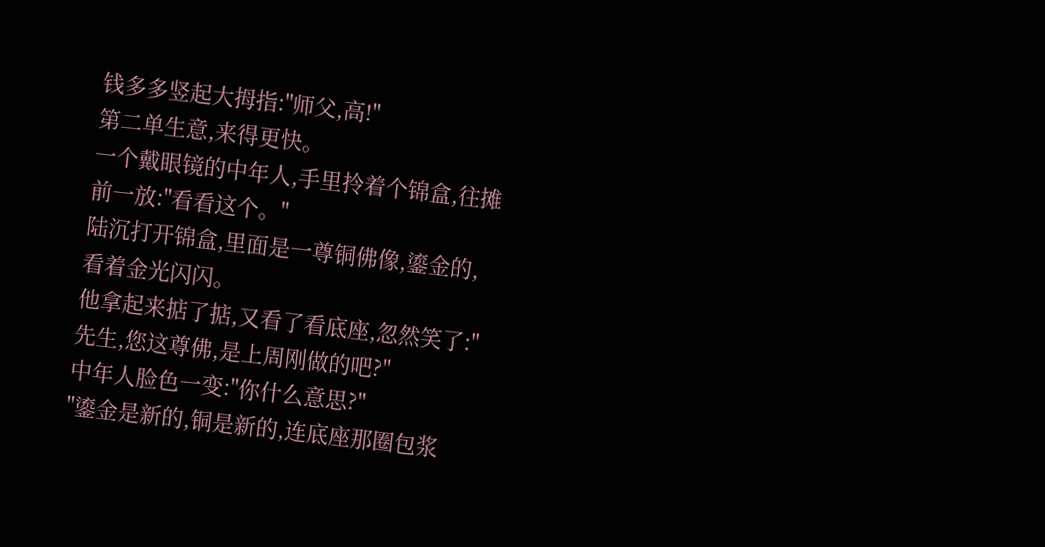钱多多竖起大拇指:"师父,高!"
第二单生意,来得更快。
一个戴眼镜的中年人,手里拎着个锦盒,往摊前一放:"看看这个。"
陆沉打开锦盒,里面是一尊铜佛像,鎏金的,看着金光闪闪。
他拿起来掂了掂,又看了看底座,忽然笑了:"先生,您这尊佛,是上周刚做的吧?"
中年人脸色一变:"你什么意思?"
"鎏金是新的,铜是新的,连底座那圈包浆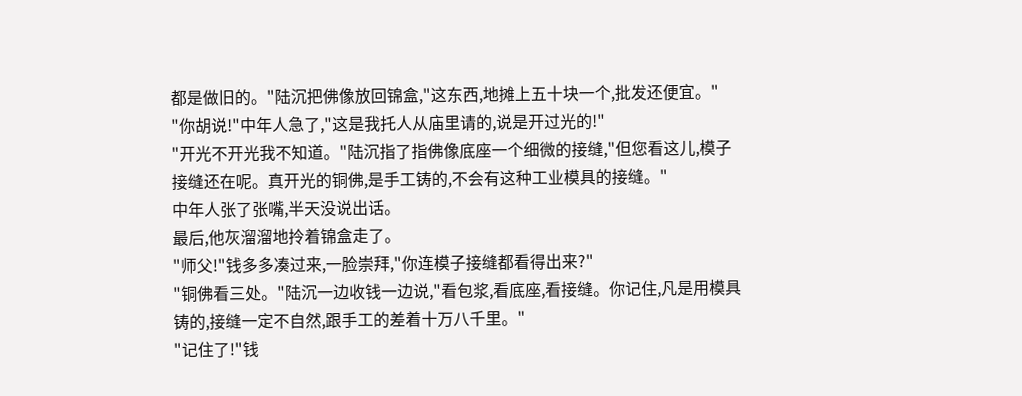都是做旧的。"陆沉把佛像放回锦盒,"这东西,地摊上五十块一个,批发还便宜。"
"你胡说!"中年人急了,"这是我托人从庙里请的,说是开过光的!"
"开光不开光我不知道。"陆沉指了指佛像底座一个细微的接缝,"但您看这儿,模子接缝还在呢。真开光的铜佛,是手工铸的,不会有这种工业模具的接缝。"
中年人张了张嘴,半天没说出话。
最后,他灰溜溜地拎着锦盒走了。
"师父!"钱多多凑过来,一脸崇拜,"你连模子接缝都看得出来?"
"铜佛看三处。"陆沉一边收钱一边说,"看包浆,看底座,看接缝。你记住,凡是用模具铸的,接缝一定不自然,跟手工的差着十万八千里。"
"记住了!"钱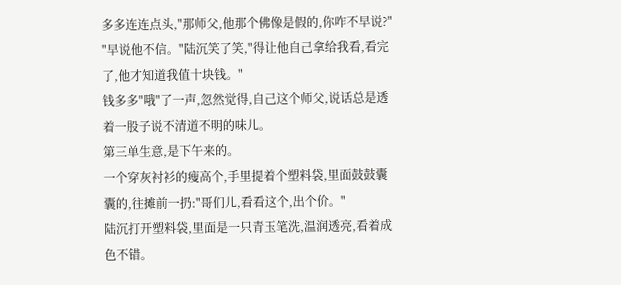多多连连点头,"那师父,他那个佛像是假的,你咋不早说?"
"早说他不信。"陆沉笑了笑,"得让他自己拿给我看,看完了,他才知道我值十块钱。"
钱多多"哦"了一声,忽然觉得,自己这个师父,说话总是透着一股子说不清道不明的味儿。
第三单生意,是下午来的。
一个穿灰衬衫的瘦高个,手里提着个塑料袋,里面鼓鼓囊囊的,往摊前一扔:"哥们儿,看看这个,出个价。"
陆沉打开塑料袋,里面是一只青玉笔洗,温润透亮,看着成色不错。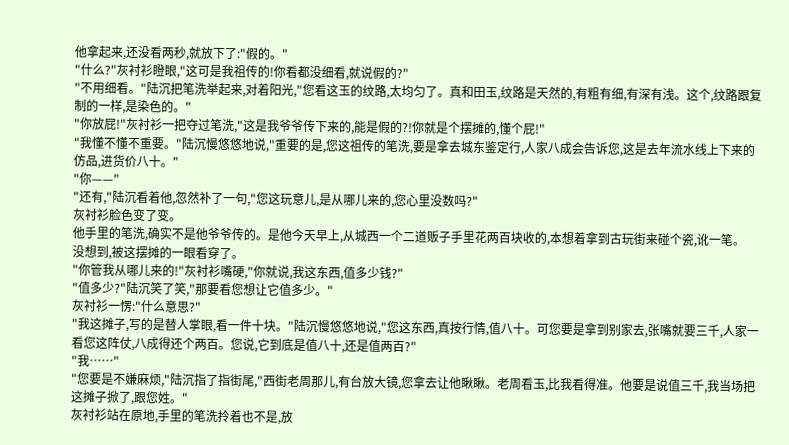他拿起来,还没看两秒,就放下了:"假的。"
"什么?"灰衬衫瞪眼,"这可是我祖传的!你看都没细看,就说假的?"
"不用细看。"陆沉把笔洗举起来,对着阳光,"您看这玉的纹路,太均匀了。真和田玉,纹路是天然的,有粗有细,有深有浅。这个,纹路跟复制的一样,是染色的。"
"你放屁!"灰衬衫一把夺过笔洗,"这是我爷爷传下来的,能是假的?!你就是个摆摊的,懂个屁!"
"我懂不懂不重要。"陆沉慢悠悠地说,"重要的是,您这祖传的笔洗,要是拿去城东鉴定行,人家八成会告诉您,这是去年流水线上下来的仿品,进货价八十。"
"你——"
"还有,"陆沉看着他,忽然补了一句,"您这玩意儿,是从哪儿来的,您心里没数吗?"
灰衬衫脸色变了变。
他手里的笔洗,确实不是他爷爷传的。是他今天早上,从城西一个二道贩子手里花两百块收的,本想着拿到古玩街来碰个瓷,讹一笔。
没想到,被这摆摊的一眼看穿了。
"你管我从哪儿来的!"灰衬衫嘴硬,"你就说,我这东西,值多少钱?"
"值多少?"陆沉笑了笑,"那要看您想让它值多少。"
灰衬衫一愣:"什么意思?"
"我这摊子,写的是替人掌眼,看一件十块。"陆沉慢悠悠地说,"您这东西,真按行情,值八十。可您要是拿到别家去,张嘴就要三千,人家一看您这阵仗,八成得还个两百。您说,它到底是值八十,还是值两百?"
"我……"
"您要是不嫌麻烦,"陆沉指了指街尾,"西街老周那儿,有台放大镜,您拿去让他瞅瞅。老周看玉,比我看得准。他要是说值三千,我当场把这摊子掀了,跟您姓。"
灰衬衫站在原地,手里的笔洗拎着也不是,放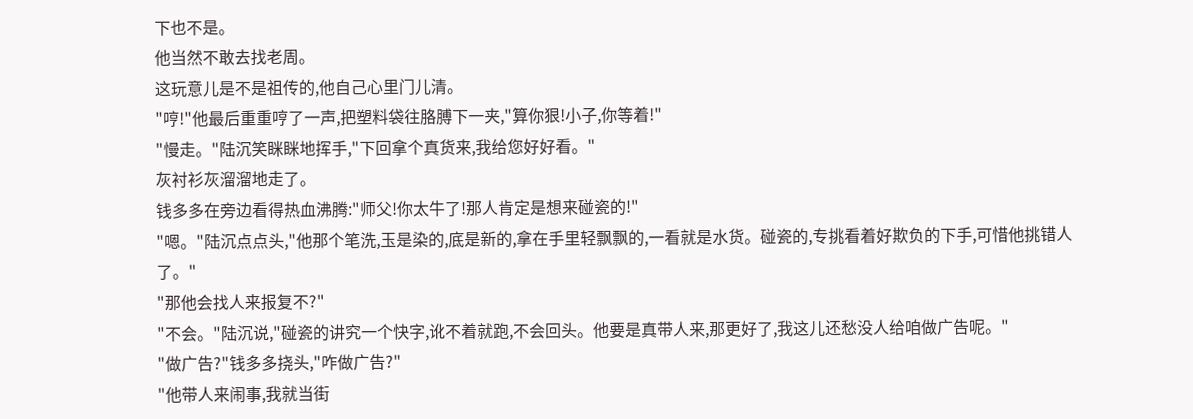下也不是。
他当然不敢去找老周。
这玩意儿是不是祖传的,他自己心里门儿清。
"哼!"他最后重重哼了一声,把塑料袋往胳膊下一夹,"算你狠!小子,你等着!"
"慢走。"陆沉笑眯眯地挥手,"下回拿个真货来,我给您好好看。"
灰衬衫灰溜溜地走了。
钱多多在旁边看得热血沸腾:"师父!你太牛了!那人肯定是想来碰瓷的!"
"嗯。"陆沉点点头,"他那个笔洗,玉是染的,底是新的,拿在手里轻飘飘的,一看就是水货。碰瓷的,专挑看着好欺负的下手,可惜他挑错人了。"
"那他会找人来报复不?"
"不会。"陆沉说,"碰瓷的讲究一个快字,讹不着就跑,不会回头。他要是真带人来,那更好了,我这儿还愁没人给咱做广告呢。"
"做广告?"钱多多挠头,"咋做广告?"
"他带人来闹事,我就当街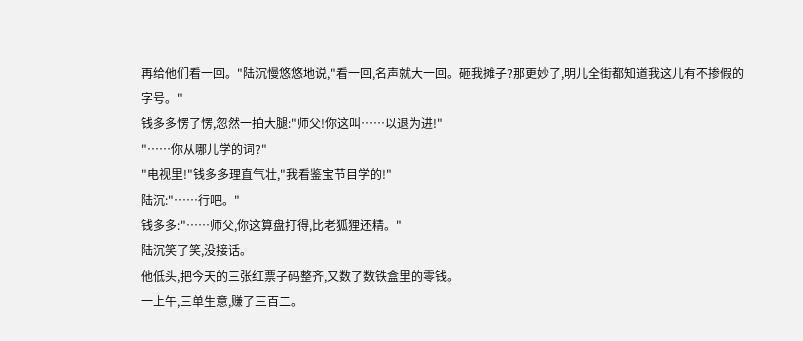再给他们看一回。"陆沉慢悠悠地说,"看一回,名声就大一回。砸我摊子?那更妙了,明儿全街都知道我这儿有不掺假的字号。"
钱多多愣了愣,忽然一拍大腿:"师父!你这叫……以退为进!"
"……你从哪儿学的词?"
"电视里!"钱多多理直气壮,"我看鉴宝节目学的!"
陆沉:"……行吧。"
钱多多:"……师父,你这算盘打得,比老狐狸还精。"
陆沉笑了笑,没接话。
他低头,把今天的三张红票子码整齐,又数了数铁盒里的零钱。
一上午,三单生意,赚了三百二。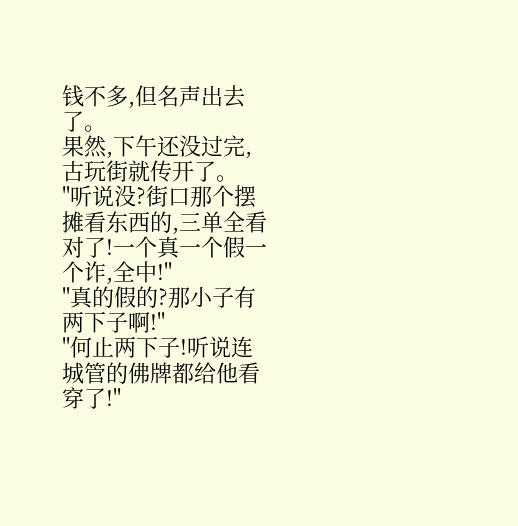钱不多,但名声出去了。
果然,下午还没过完,古玩街就传开了。
"听说没?街口那个摆摊看东西的,三单全看对了!一个真一个假一个诈,全中!"
"真的假的?那小子有两下子啊!"
"何止两下子!听说连城管的佛牌都给他看穿了!"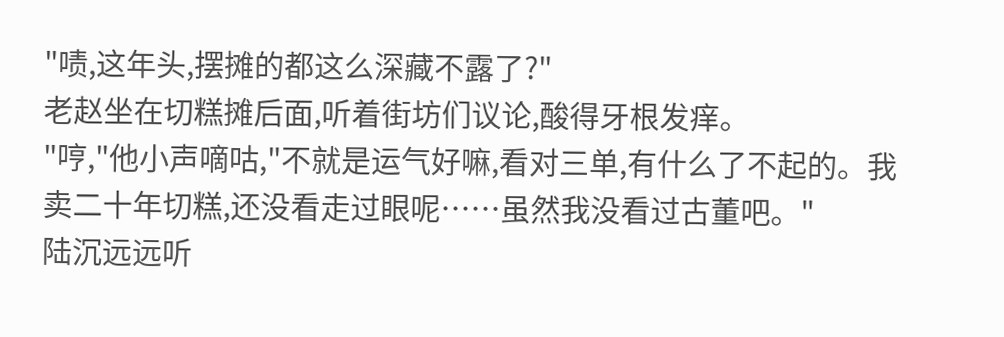"啧,这年头,摆摊的都这么深藏不露了?"
老赵坐在切糕摊后面,听着街坊们议论,酸得牙根发痒。
"哼,"他小声嘀咕,"不就是运气好嘛,看对三单,有什么了不起的。我卖二十年切糕,还没看走过眼呢……虽然我没看过古董吧。"
陆沉远远听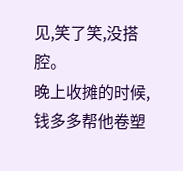见,笑了笑,没搭腔。
晚上收摊的时候,钱多多帮他卷塑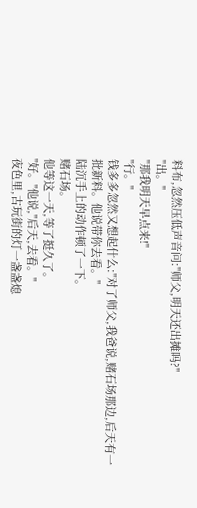料布,忽然压低声音问:"师父,明天还出摊吗?"
"出。"
"那我明天早点来!"
"行。"
钱多多忽然又想起什么:"对了师父,我爸说,赌石场那边,后天有一批新料。他说带你去看。"
陆沉手上的动作顿了一下。
赌石场。
他等这一天,等了挺久了。
"好。"他说,"后天,去看。"
夜色里,古玩街的灯一盏盏熄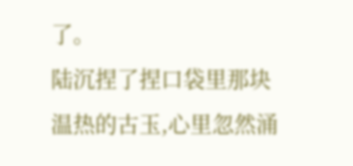了。
陆沉捏了捏口袋里那块温热的古玉,心里忽然涌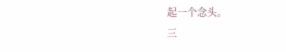起一个念头。
三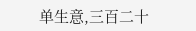单生意,三百二十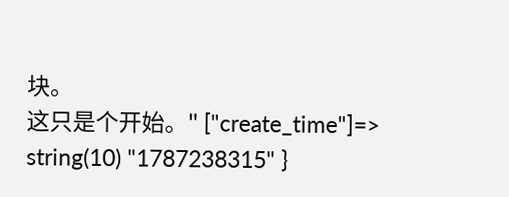块。
这只是个开始。" ["create_time"]=> string(10) "1787238315" }